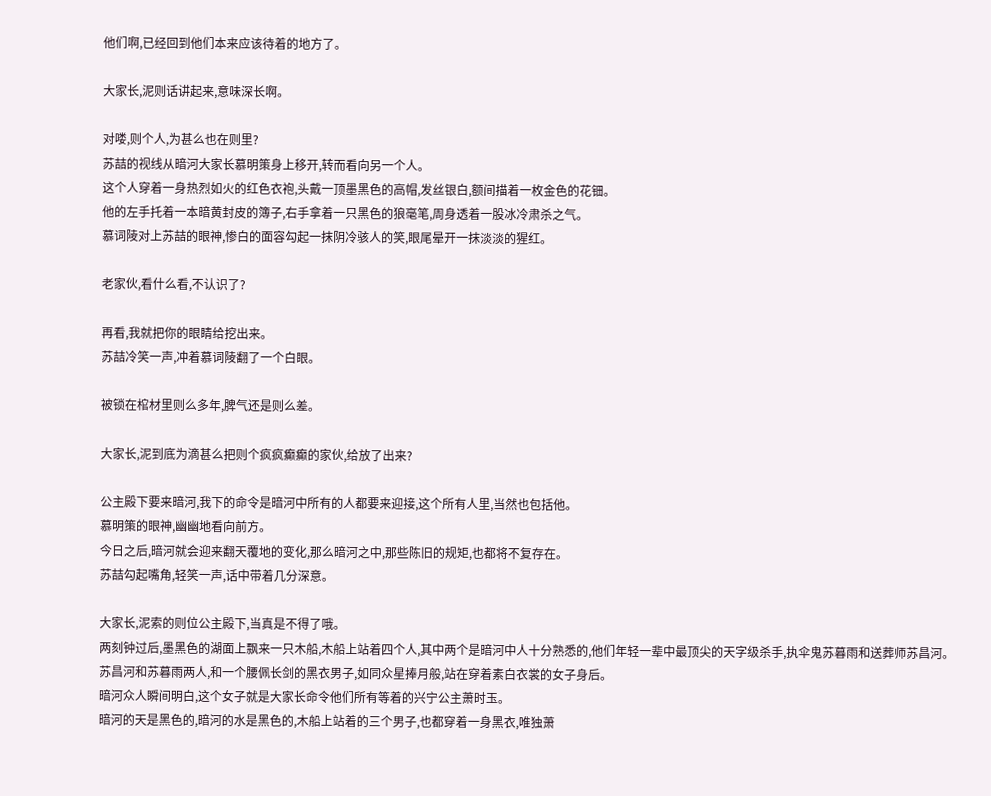他们啊,已经回到他们本来应该待着的地方了。

大家长,泥则话讲起来,意味深长啊。

对喽,则个人,为甚么也在则里?
苏喆的视线从暗河大家长慕明策身上移开,转而看向另一个人。
这个人穿着一身热烈如火的红色衣袍,头戴一顶墨黑色的高帽,发丝银白,额间描着一枚金色的花钿。
他的左手托着一本暗黄封皮的簿子,右手拿着一只黑色的狼毫笔,周身透着一股冰冷肃杀之气。
慕词陵对上苏喆的眼神,惨白的面容勾起一抹阴冷骇人的笑,眼尾晕开一抹淡淡的猩红。

老家伙,看什么看,不认识了?

再看,我就把你的眼睛给挖出来。
苏喆冷笑一声,冲着慕词陵翻了一个白眼。

被锁在棺材里则么多年,脾气还是则么差。

大家长,泥到底为滴甚么把则个疯疯癫癫的家伙,给放了出来?

公主殿下要来暗河,我下的命令是暗河中所有的人都要来迎接,这个所有人里,当然也包括他。
慕明策的眼神,幽幽地看向前方。
今日之后,暗河就会迎来翻天覆地的变化,那么暗河之中,那些陈旧的规矩,也都将不复存在。
苏喆勾起嘴角,轻笑一声,话中带着几分深意。

大家长,泥索的则位公主殿下,当真是不得了哦。
两刻钟过后,墨黑色的湖面上飘来一只木船,木船上站着四个人,其中两个是暗河中人十分熟悉的,他们年轻一辈中最顶尖的天字级杀手,执伞鬼苏暮雨和送葬师苏昌河。
苏昌河和苏暮雨两人,和一个腰佩长剑的黑衣男子,如同众星捧月般,站在穿着素白衣裳的女子身后。
暗河众人瞬间明白,这个女子就是大家长命令他们所有等着的兴宁公主萧时玉。
暗河的天是黑色的,暗河的水是黑色的,木船上站着的三个男子,也都穿着一身黑衣,唯独萧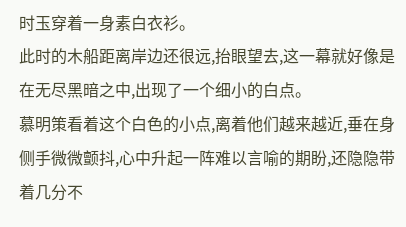时玉穿着一身素白衣衫。
此时的木船距离岸边还很远,抬眼望去,这一幕就好像是在无尽黑暗之中,出现了一个细小的白点。
慕明策看着这个白色的小点,离着他们越来越近,垂在身侧手微微颤抖,心中升起一阵难以言喻的期盼,还隐隐带着几分不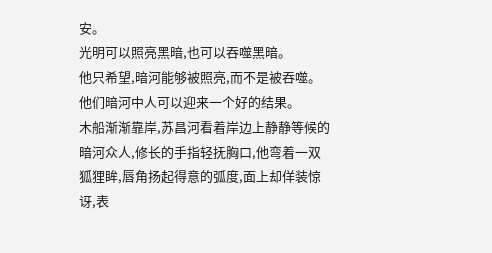安。
光明可以照亮黑暗,也可以吞噬黑暗。
他只希望,暗河能够被照亮,而不是被吞噬。
他们暗河中人可以迎来一个好的结果。
木船渐渐靠岸,苏昌河看着岸边上静静等候的暗河众人,修长的手指轻抚胸口,他弯着一双狐狸眸,唇角扬起得意的弧度,面上却佯装惊讶,表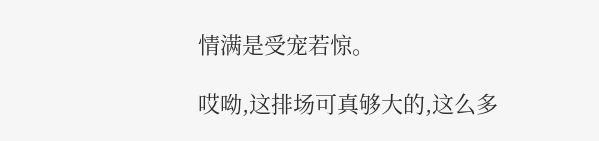情满是受宠若惊。

哎呦,这排场可真够大的,这么多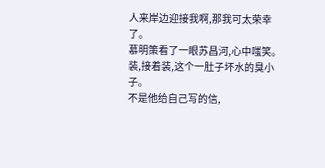人来岸边迎接我啊,那我可太荣幸了。
慕明策看了一眼苏昌河,心中嗤笑。
装,接着装,这个一肚子坏水的臭小子。
不是他给自己写的信,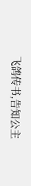飞鸽传书,告知公主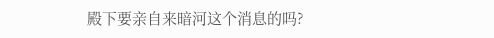殿下要亲自来暗河这个消息的吗?